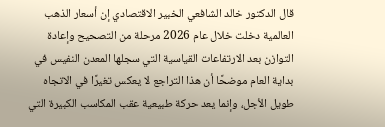قال الدكتور خالد الشافعي الخبير الاقتصادي إن أسعار الذهب العالمية دخلت خلال عام 2026 مرحلة من التصحيح وإعادة التوازن بعد الارتفاعات القياسية التي سجلها المعدن النفيس في بداية العام موضحًا أن هذا التراجع لا يعكس تغيرًا في الاتجاه طويل الأجل، وإنما يعد حركة طبيعية عقب المكاسب الكبيرة التي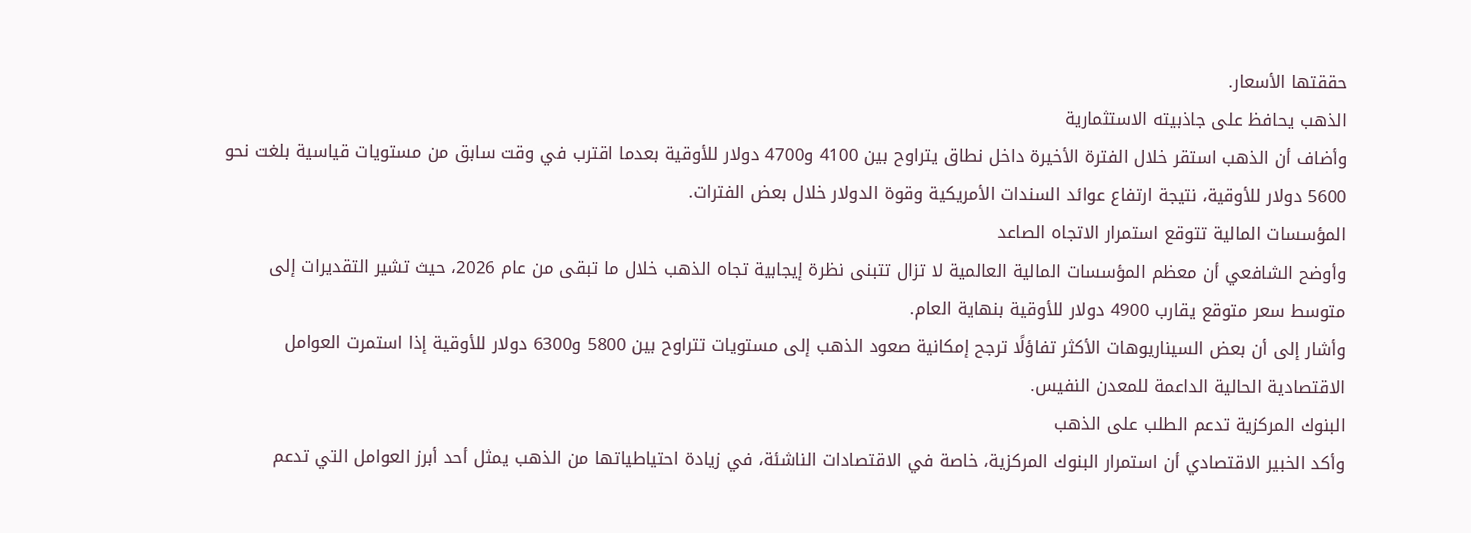حققتها الأسعار.
الذهب يحافظ على جاذبيته الاستثمارية
وأضاف أن الذهب استقر خلال الفترة الأخيرة داخل نطاق يتراوح بين 4100 و4700 دولار للأوقية بعدما اقترب في وقت سابق من مستويات قياسية بلغت نحو 5600 دولار للأوقية، نتيجة ارتفاع عوائد السندات الأمريكية وقوة الدولار خلال بعض الفترات.
المؤسسات المالية تتوقع استمرار الاتجاه الصاعد
وأوضح الشافعي أن معظم المؤسسات المالية العالمية لا تزال تتبنى نظرة إيجابية تجاه الذهب خلال ما تبقى من عام 2026، حيث تشير التقديرات إلى متوسط سعر متوقع يقارب 4900 دولار للأوقية بنهاية العام.
وأشار إلى أن بعض السيناريوهات الأكثر تفاؤلًا ترجح إمكانية صعود الذهب إلى مستويات تتراوح بين 5800 و6300 دولار للأوقية إذا استمرت العوامل الاقتصادية الحالية الداعمة للمعدن النفيس.
البنوك المركزية تدعم الطلب على الذهب
وأكد الخبير الاقتصادي أن استمرار البنوك المركزية، خاصة في الاقتصادات الناشئة، في زيادة احتياطياتها من الذهب يمثل أحد أبرز العوامل التي تدعم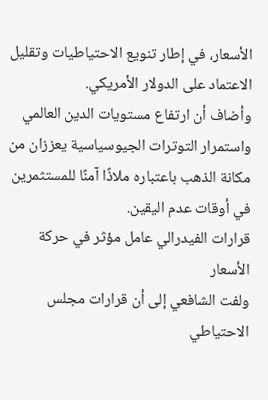الأسعار، في إطار تنويع الاحتياطيات وتقليل الاعتماد على الدولار الأمريكي.
وأضاف أن ارتفاع مستويات الدين العالمي واستمرار التوترات الجيوسياسية يعززان من مكانة الذهب باعتباره ملاذًا آمنًا للمستثمرين في أوقات عدم اليقين.
قرارات الفيدرالي عامل مؤثر في حركة الأسعار
ولفت الشافعي إلى أن قرارات مجلس الاحتياطي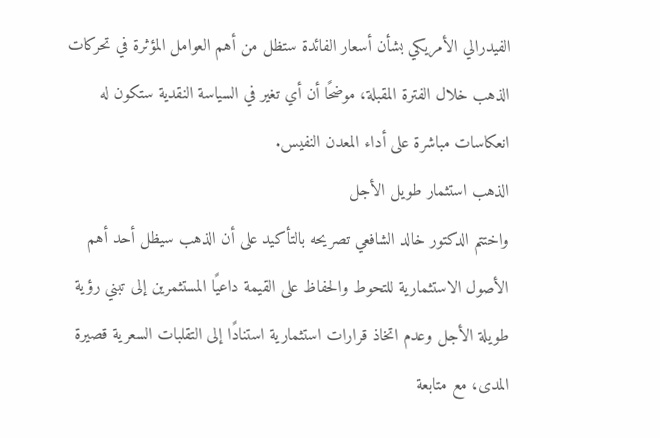الفيدرالي الأمريكي بشأن أسعار الفائدة ستظل من أهم العوامل المؤثرة في تحركات الذهب خلال الفترة المقبلة، موضحًا أن أي تغير في السياسة النقدية ستكون له انعكاسات مباشرة على أداء المعدن النفيس.
الذهب استثمار طويل الأجل
واختتم الدكتور خالد الشافعي تصريحه بالتأكيد على أن الذهب سيظل أحد أهم الأصول الاستثمارية للتحوط والحفاظ على القيمة داعيًا المستثمرين إلى تبني رؤية طويلة الأجل وعدم اتخاذ قرارات استثمارية استنادًا إلى التقلبات السعرية قصيرة المدى، مع متابعة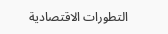التطورات الاقتصادية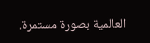العالمية بصورة مستمرة.